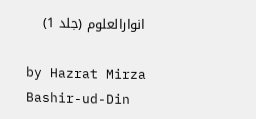انوارالعلوم (جلد 1)

by Hazrat Mirza Bashir-ud-Din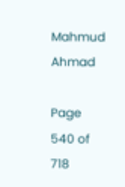Mahmud Ahmad

Page 540 of 718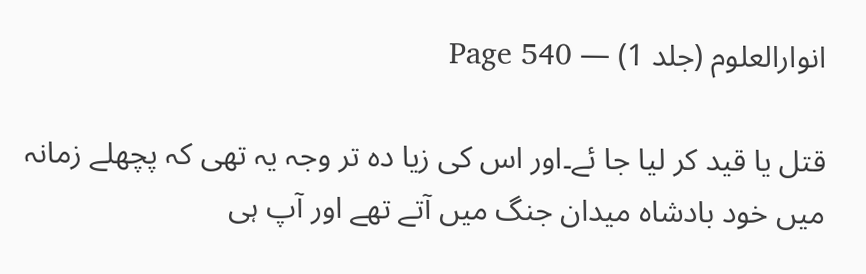انوارالعلوم (جلد 1) — Page 540

قتل یا قید کر لیا جا ئے۔اور اس کی زیا دہ تر وجہ یہ تھی کہ پچھلے زمانہ میں خود بادشاہ میدان جنگ میں آتے تھے اور آپ ہی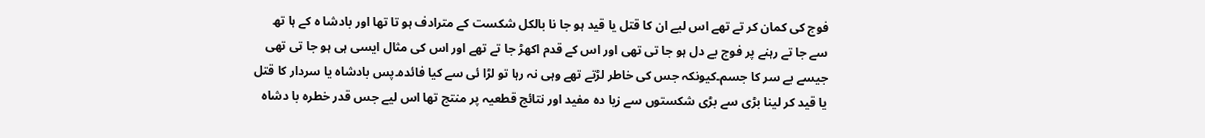فوج کی کمان کر تے تھے اس لیے ان کا قتل یا قید ہو جا نا بالکل شکست کے مترادف ہو تا تھا اور بادشا ہ کے ہا تھ سے جا تے رہنے پر فوج بے دل ہو جا تی تھی اور اس کے قدم اکھڑ جا تے تھے اور اس کی مثال ایسی ہی ہو جا تی تھی جیسے بے سر کا جسم۔کیونکہ جس کی خاطر لڑتے تھے وہی نہ رہا تو لڑا ئی سے کیا فائدہ۔پس بادشاہ یا سردار کا قتل یا قید کر لینا بڑی سے بڑی شکستوں سے زیا دہ مفید اور نتائج قطعیہ پر منتج تھا اس لیے جس قدر خطرہ با دشاہ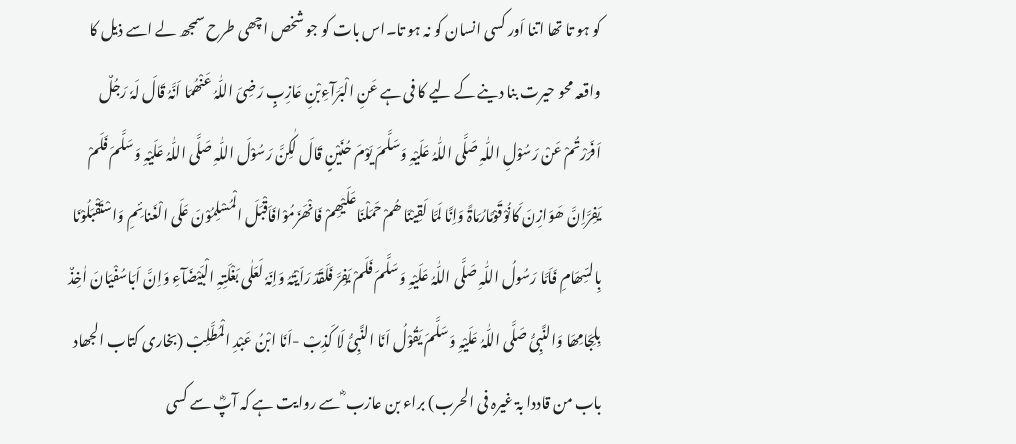کو ہو تا تھا اتنا اَور کسی انسان کو نہ ہو تا۔اس بات کو جو شخص اچھی طرح سمجھ لے اسے ذیل کا واقعہ محو حیرت بنا دینے کے لیے کا فی ہے عَنِ الْبَرَآءِبْنِ عَازِبٍ رَضِیَ اللّٰہُ عَنْھُمَا اَنَّہُ قَالَ لَہٗ رَجُلٌ اَفَرَرْتُمْ عَنْ رَسُوْلِ اللّٰہِ صَلَّی اللّٰہُ عَلَیْہِ وَسَلَّمَ یَوْمَ حُنَیْنٍ قَالَ لٰکِنَّ رَسُوْلَ اللّٰہِ صَلَّی اللّٰہُ عَلَیْہِ وَسَلَّمَ فَلَمْ یَفِرَّاِنَّ ھَوَازِنَ کَانُوْقَوْمًارُمَاۃً وَاِنَّا لَمَّا لَقِیْنَا ھُمْ حَمَلْنَاعَلَیْھِمْ فَانْھَزَمُوْافَاَقْبَلَ الْمُسْلِمُوْنَ عَلَی الْغَنائِمِ وَاسْتَقْبَلُوْنَا بِالسِّھَامِ فَاَمَّا رَسُولُ اللّٰہِ صَلَّی اللّٰہُ عَلَیْہِ وَسَلَّمَ فَلَمْ یَفِرَّ فَلَقَدْ رَاَیْتُہُ وَاِنّہٗ لَعَلٰی بَغْلَتِہِ الْبَیْضَآءِ وَاِنَّ اَبَاسُفْیَانَ اٰخِذٌ بِلِجَامِھَا وَالنَّبِیُّ صَلَّی اللّٰہُ عَلَیْہِ وَسَلَّمَ یَقُوْلُ اَنَا النَّبِیُّ لَا کَذِبْ -اَنَا ابْنُ عَبْدِ الْمُطَّلِبْ (بخاری کتاب الجھاد باب من قاددا بۃ غیرہ فی الحرب) براء بن عازب ؓ سے روایت ہے کہ آپؓ سے کسی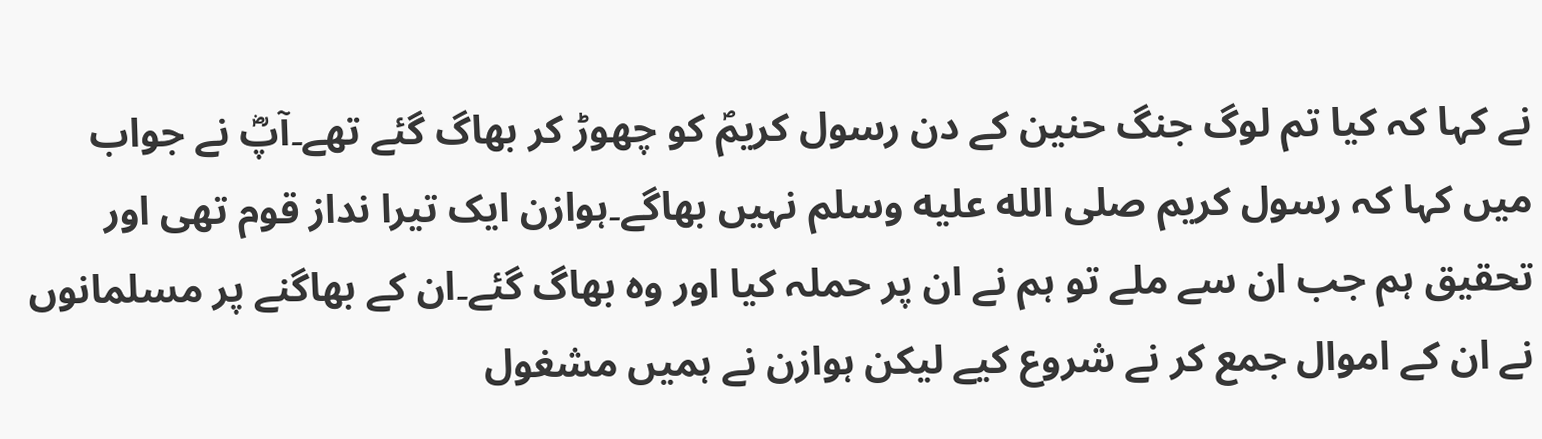نے کہا کہ کیا تم لوگ جنگ حنین کے دن رسول کریمؐ کو چھوڑ کر بھاگ گئے تھے۔آپؓ نے جواب میں کہا کہ رسول کریم صلى الله عليه وسلم نہیں بھاگے۔ہوازن ایک تیرا نداز قوم تھی اور تحقیق ہم جب ان سے ملے تو ہم نے ان پر حملہ کیا اور وہ بھاگ گئے۔ان کے بھاگنے پر مسلمانوں نے ان کے اموال جمع کر نے شروع کیے لیکن ہوازن نے ہمیں مشغول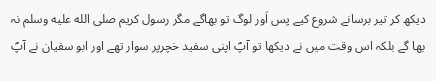دیکھ کر تیر برسانے شروع کیے پس اَور لوگ تو بھاگے مگر رسول کریم صلى الله عليه وسلم نہ بھا گے بلکہ اس وقت میں نے دیکھا تو آپؐ اپنی سفید خچرپر سوار تھے اور ابو سفیان نے آپؐ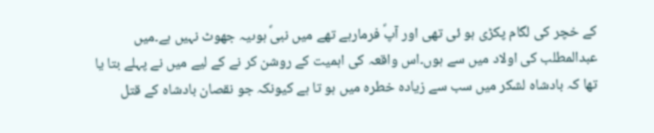کے خچر کی لگام پکڑی ہو ئی تھی اور آپؐ فرمارہے تھے میں نبیؐ ہوںیہ جھوٹ نہیں ہے۔میں عبدالمطلب کی اولاد میں سے ہوں۔اس واقعہ کی اہمیت کے روشن کر نے کے لیے میں نے پہلے بتا یا تھا کہ بادشاہ لشکر میں سب سے زیادہ خطرہ میں ہو تا ہے کیونکہ جو نقصان بادشاہ کے قتل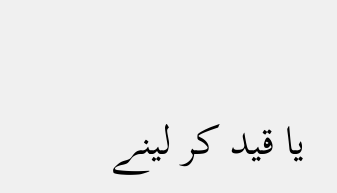یا قید کر لینے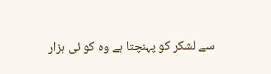سے لشکر کو پہنچتا ہے وہ کو ئی ہزار